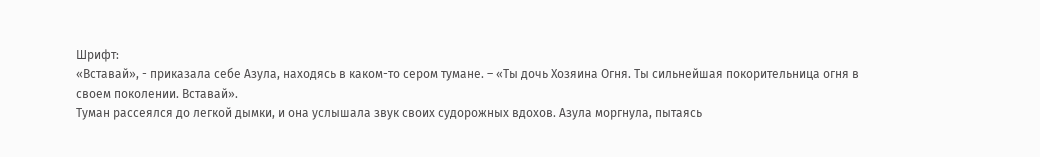Шрифт:
«Вставай», - приказала себе Азула, находясь в каком-то сером тумане. – «Ты дочь Хозяина Огня. Ты сильнейшая покорительница огня в своем поколении. Вставай».
Туман рассеялся до легкой дымки, и она услышала звук своих судорожных вдохов. Азула моргнула, пытаясь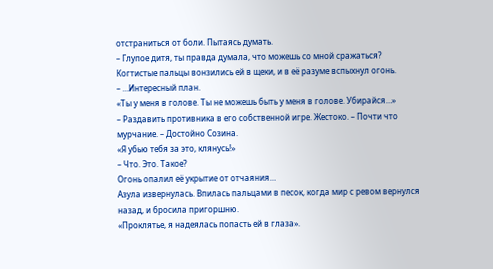отстраниться от боли. Пытаясь думать.
– Глупое дитя, ты правда думала, что можешь со мной сражаться?
Когтистые пальцы вонзились ей в щеки, и в её разуме вспыхнул огонь.
– …Интересный план.
«Ты у меня в голове. Ты не можешь быть у меня в голове. Убирайся…»
– Раздавить противника в его собственной игре. Жестоко. – Почти что мурчание. – Достойно Созина.
«Я убью тебя за это, клянусь!»
– Что. Это. Такое?
Огонь опалил её укрытие от отчаяния…
Азула извернулась. Впилась пальцами в песок, когда мир с ревом вернулся назад, и бросила пригоршню.
«Проклятье, я надеялась попасть ей в глаза».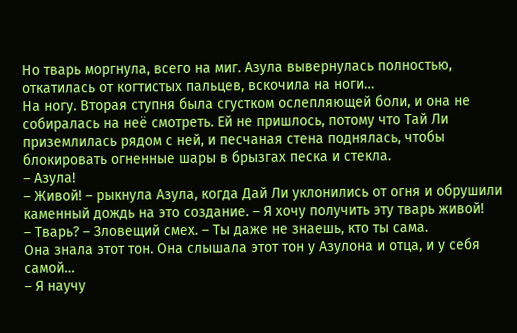Но тварь моргнула, всего на миг. Азула вывернулась полностью, откатилась от когтистых пальцев, вскочила на ноги…
На ногу. Вторая ступня была сгустком ослепляющей боли, и она не собиралась на неё смотреть. Ей не пришлось, потому что Тай Ли приземлилась рядом с ней, и песчаная стена поднялась, чтобы блокировать огненные шары в брызгах песка и стекла.
– Азула!
– Живой! – рыкнула Азула, когда Дай Ли уклонились от огня и обрушили каменный дождь на это создание. – Я хочу получить эту тварь живой!
– Тварь? – Зловещий смех. – Ты даже не знаешь, кто ты сама.
Она знала этот тон. Она слышала этот тон у Азулона и отца, и у себя самой…
– Я научу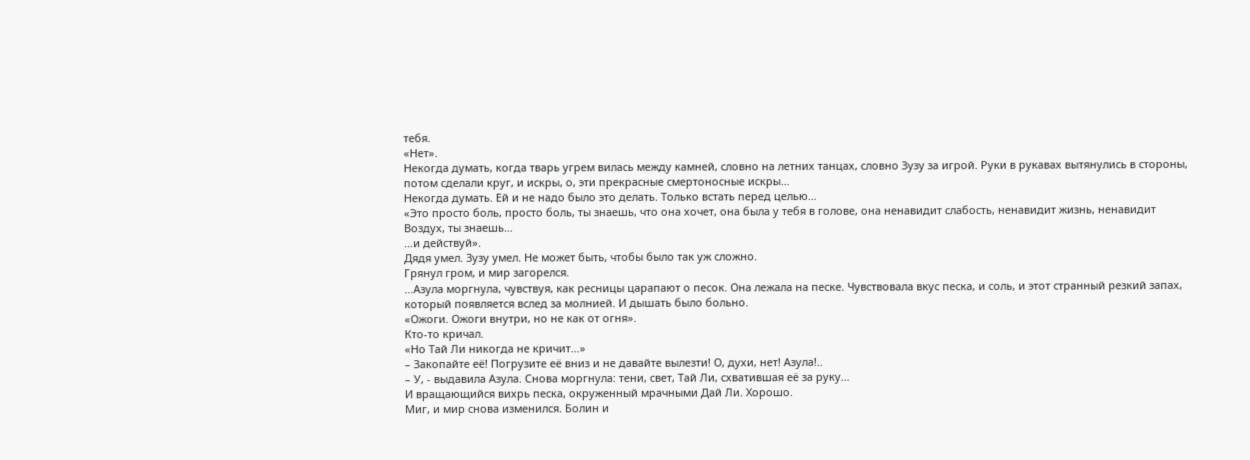тебя.
«Нет».
Некогда думать, когда тварь угрем вилась между камней, словно на летних танцах, словно Зузу за игрой. Руки в рукавах вытянулись в стороны, потом сделали круг, и искры, о, эти прекрасные смертоносные искры…
Некогда думать. Ей и не надо было это делать. Только встать перед целью…
«Это просто боль, просто боль, ты знаешь, что она хочет, она была у тебя в голове, она ненавидит слабость, ненавидит жизнь, ненавидит Воздух, ты знаешь…
…и действуй».
Дядя умел. Зузу умел. Не может быть, чтобы было так уж сложно.
Грянул гром, и мир загорелся.
…Азула моргнула, чувствуя, как ресницы царапают о песок. Она лежала на песке. Чувствовала вкус песка, и соль, и этот странный резкий запах, который появляется вслед за молнией. И дышать было больно.
«Ожоги. Ожоги внутри, но не как от огня».
Кто-то кричал.
«Но Тай Ли никогда не кричит…»
– Закопайте её! Погрузите её вниз и не давайте вылезти! О, духи, нет! Азула!..
– У, - выдавила Азула. Снова моргнула: тени, свет, Тай Ли, схватившая её за руку…
И вращающийся вихрь песка, окруженный мрачными Дай Ли. Хорошо.
Миг, и мир снова изменился. Болин и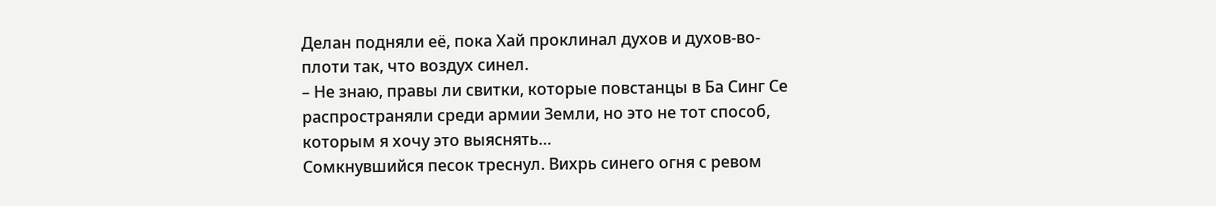Делан подняли её, пока Хай проклинал духов и духов-во-плоти так, что воздух синел.
– Не знаю, правы ли свитки, которые повстанцы в Ба Синг Се распространяли среди армии Земли, но это не тот способ, которым я хочу это выяснять…
Сомкнувшийся песок треснул. Вихрь синего огня с ревом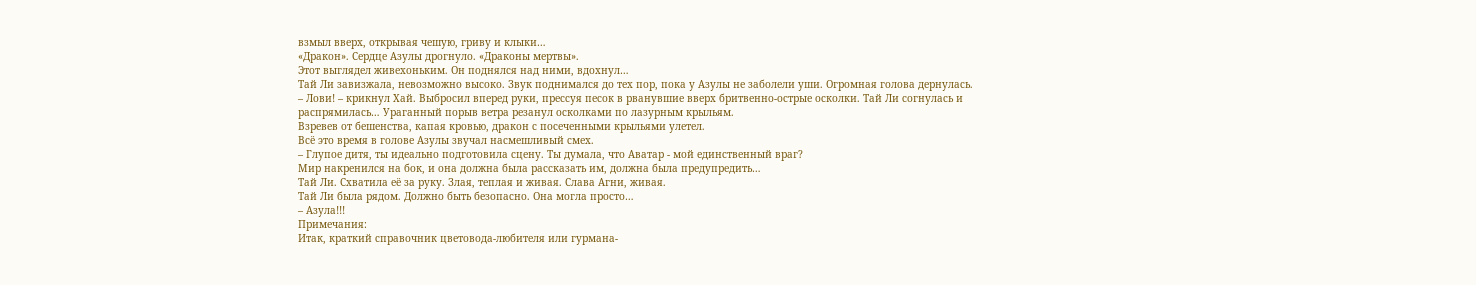взмыл вверх, открывая чешую, гриву и клыки…
«Дракон». Сердце Азулы дрогнуло. «Драконы мертвы».
Этот выглядел живехоньким. Он поднялся над ними, вдохнул…
Тай Ли завизжала, невозможно высоко. Звук поднимался до тех пор, пока у Азулы не заболели уши. Огромная голова дернулась.
– Лови! – крикнул Хай. Выбросил вперед руки, прессуя песок в рванувшие вверх бритвенно-острые осколки. Тай Ли согнулась и распрямилась… Ураганный порыв ветра резанул осколками по лазурным крыльям.
Взревев от бешенства, капая кровью, дракон с посеченными крыльями улетел.
Всё это время в голове Азулы звучал насмешливый смех.
– Глупое дитя, ты идеально подготовила сцену. Ты думала, что Аватар - мой единственный враг?
Мир накренился на бок, и она должна была рассказать им, должна была предупредить…
Тай Ли. Схватила её за руку. Злая, теплая и живая. Слава Агни, живая.
Тай Ли была рядом. Должно быть безопасно. Она могла просто…
– Азула!!!
Примечания:
Итак, краткий справочник цветовода-любителя или гурмана-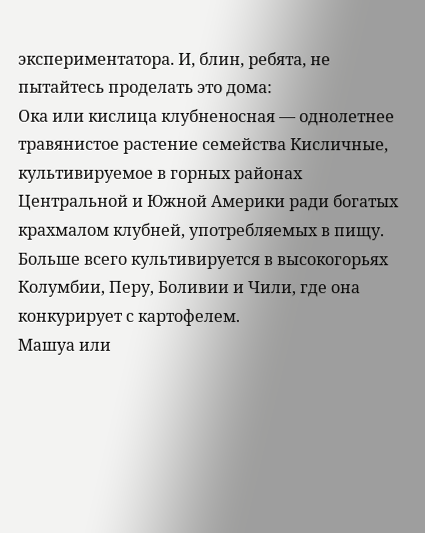экспериментатора. И, блин, ребята, не пытайтесь проделать это дома:
Ока или кислица клубненосная — однолетнее травянистое растение семейства Кисличные, культивируемое в горных районах Центральной и Южной Америки ради богатых крахмалом клубней, употребляемых в пищу. Больше всего культивируется в высокогорьях Колумбии, Перу, Боливии и Чили, где она конкурирует с картофелем.
Машуа или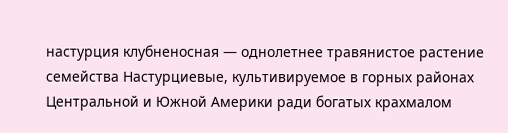настурция клубненосная — однолетнее травянистое растение семейства Настурциевые, культивируемое в горных районах Центральной и Южной Америки ради богатых крахмалом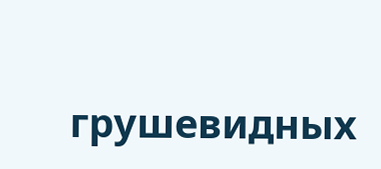грушевидных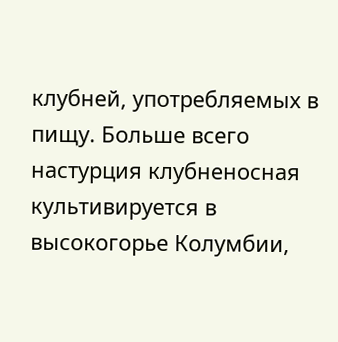клубней, употребляемых в пищу. Больше всего настурция клубненосная культивируется в высокогорье Колумбии,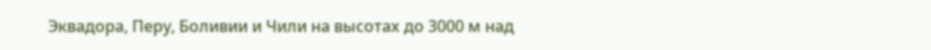Эквадора, Перу, Боливии и Чили на высотах до 3000 м над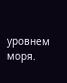уровнем моря.